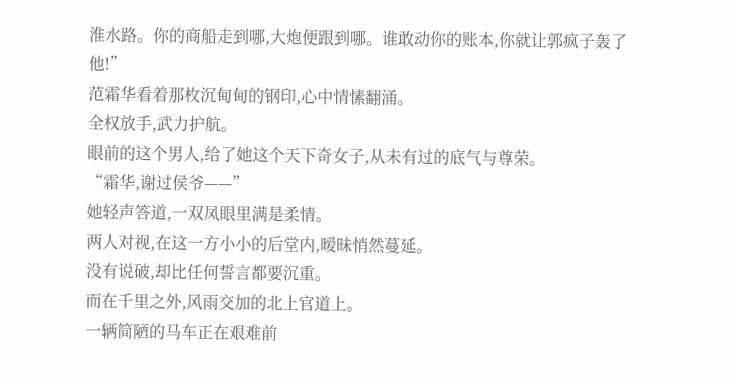淮水路。你的商船走到哪,大炮便跟到哪。谁敢动你的账本,你就让郭疯子轰了他!”
范霜华看着那枚沉甸甸的钢印,心中情愫翻涌。
全权放手,武力护航。
眼前的这个男人,给了她这个天下奇女子,从未有过的底气与尊荣。
“霜华,谢过侯爷——”
她轻声答道,一双凤眼里满是柔情。
两人对视,在这一方小小的后堂内,暧昧悄然蔓延。
没有说破,却比任何誓言都要沉重。
而在千里之外,风雨交加的北上官道上。
一辆简陋的马车正在艰难前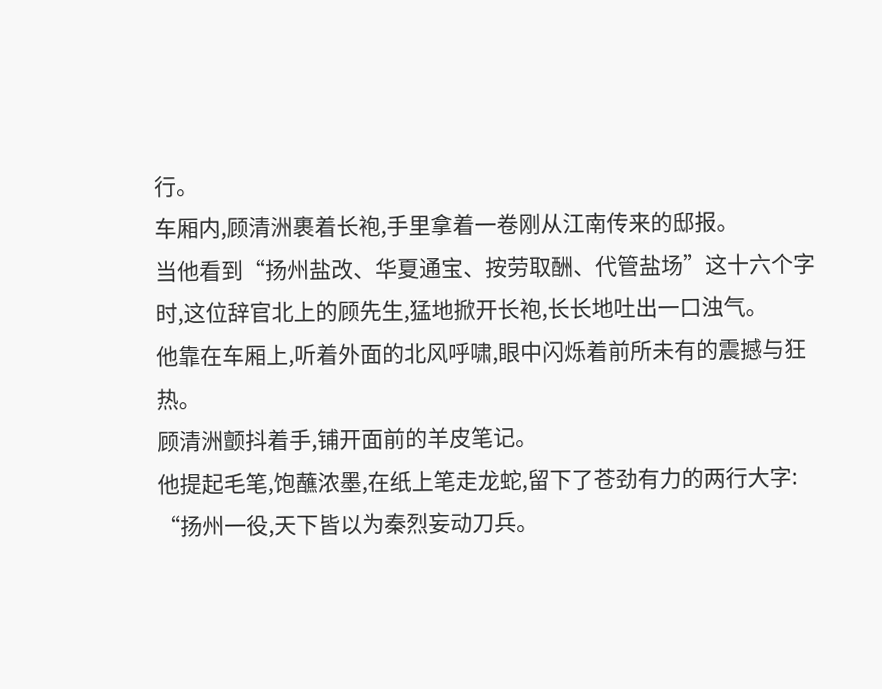行。
车厢内,顾清洲裹着长袍,手里拿着一卷刚从江南传来的邸报。
当他看到“扬州盐改、华夏通宝、按劳取酬、代管盐场”这十六个字时,这位辞官北上的顾先生,猛地掀开长袍,长长地吐出一口浊气。
他靠在车厢上,听着外面的北风呼啸,眼中闪烁着前所未有的震撼与狂热。
顾清洲颤抖着手,铺开面前的羊皮笔记。
他提起毛笔,饱蘸浓墨,在纸上笔走龙蛇,留下了苍劲有力的两行大字:
“扬州一役,天下皆以为秦烈妄动刀兵。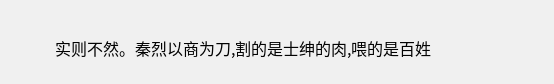实则不然。秦烈以商为刀,割的是士绅的肉,喂的是百姓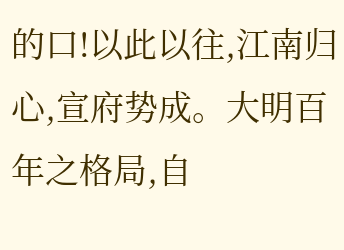的口!以此以往,江南归心,宣府势成。大明百年之格局,自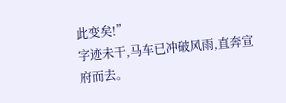此变矣!”
字迹未干,马车已冲破风雨,直奔宣府而去。